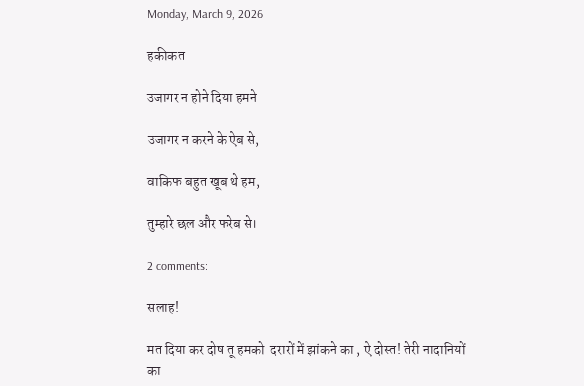Monday, March 9, 2026

हकीकत

उजागर न होने दिया हमने

उजागर न करने के ऐब से,

वाकिफ बहुत खूब थे हम,

तुम्हारे छल और फरेब से।

2 comments:

सलाह!

मत दिया कर दोष तू हमको  दरारों में झांकने का , ऐ दोस्त! तेरी नादानियों का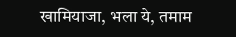खामियाजा, भला ये, तमाम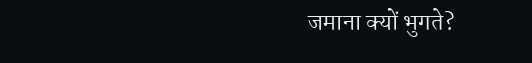जमाना क्यों भुगते?